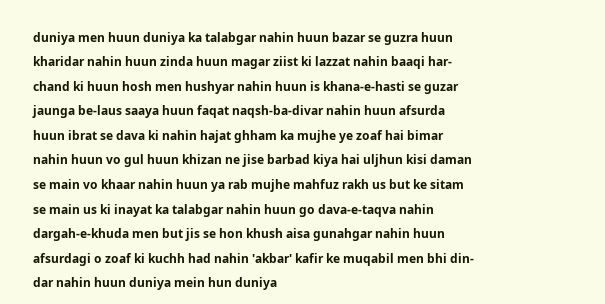duniya men huun duniya ka talabgar nahin huun bazar se guzra huun kharidar nahin huun zinda huun magar ziist ki lazzat nahin baaqi har-chand ki huun hosh men hushyar nahin huun is khana-e-hasti se guzar jaunga be-laus saaya huun faqat naqsh-ba-divar nahin huun afsurda huun ibrat se dava ki nahin hajat ghham ka mujhe ye zoaf hai bimar nahin huun vo gul huun khizan ne jise barbad kiya hai uljhun kisi daman se main vo khaar nahin huun ya rab mujhe mahfuz rakh us but ke sitam se main us ki inayat ka talabgar nahin huun go dava-e-taqva nahin dargah-e-khuda men but jis se hon khush aisa gunahgar nahin huun afsurdagi o zoaf ki kuchh had nahin 'akbar' kafir ke muqabil men bhi din-dar nahin huun duniya mein hun duniya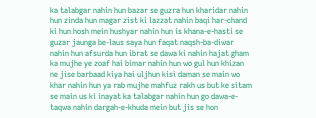ka talabgar nahin hun bazar se guzra hun kharidar nahin hun zinda hun magar zist ki lazzat nahin baqi har-chand ki hun hosh mein hushyar nahin hun is khana-e-hasti se guzar jaunga be-laus saya hun faqat naqsh-ba-diwar nahin hun afsurda hun ibrat se dawa ki nahin hajat gham ka mujhe ye zoaf hai bimar nahin hun wo gul hun khizan ne jise barbaad kiya hai uljhun kisi daman se main wo khar nahin hun ya rab mujhe mahfuz rakh us but ke sitam se main us ki inayat ka talabgar nahin hun go dawa-e-taqwa nahin dargah-e-khuda mein but jis se hon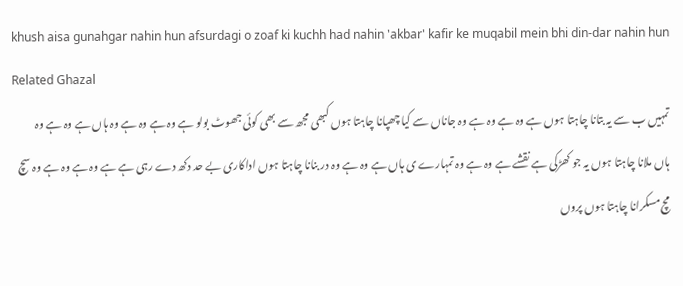khush aisa gunahgar nahin hun afsurdagi o zoaf ki kuchh had nahin 'akbar' kafir ke muqabil mein bhi din-dar nahin hun
Related Ghazal
تمہیں ب سے یہ بتانا چاہتا ہوں ہے وہ ہے وہ ہے وہ جاناں سے کیا چھپانا چاہتا ہوں کبھی مجھ سے بھی کوئی جھوٹ بولو ہے وہ ہے وہ ہے وہ ہاں ہے وہ ہے وہ ہاں ملانا چاہتا ہوں یہ جو کھڑکی ہے نقشے ہے وہ ہے وہ تمہارے ی ہاں ہے وہ ہے وہ در بنانا چاہتا ہوں اداکاری بے حد دکھ دے رہی ہے ہے وہ ہے وہ ہے وہ سچ مچ مسکرانا چاہتا ہوں پروں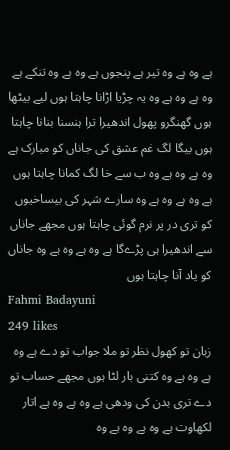ہے وہ ہے وہ تیر ہے پنجوں ہے وہ ہے وہ تنکے ہے وہ ہے وہ ہے وہ یہ چڑیا اڑانا چاہتا ہوں لیے بیٹھا ہوں گھنگرو پھول اندھیرا ترا ہنسنا بنانا چاہتا ہوں بیگا لگ غم عشق کی جاناں کو مبارک ہے وہ ہے وہ ہے وہ ب سے خا لگ کمانا چاہتا ہوں ہے وہ ہے وہ ہے وہ سارے شہر کی بیساخیوں کو تری در پر نرم گوئی چاہتا ہوں مجھے جاناں سے اندھیرا ہی پڑےگا ہے وہ ہے وہ ہے وہ جاناں کو یاد آنا چاہتا ہوں
Fahmi Badayuni
249 likes
زبان تو کھول نظر تو ملا جواب تو دے ہے وہ ہے وہ ہے وہ کتنی بار لٹا ہوں مجھے حساب تو دے تری بدن کی ودھی ہے وہ ہے وہ ہے اتار لکھاوت ہے وہ ہے وہ ہے وہ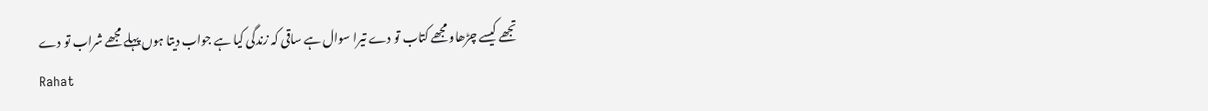تجھے کیسے چڑھاو مجھے کتاب تو دے تیرا سوال ہے ساقی کہ زندگی کیا ہے جواب دیتا ہوں پہلے مجھے شراب تو دے
Rahat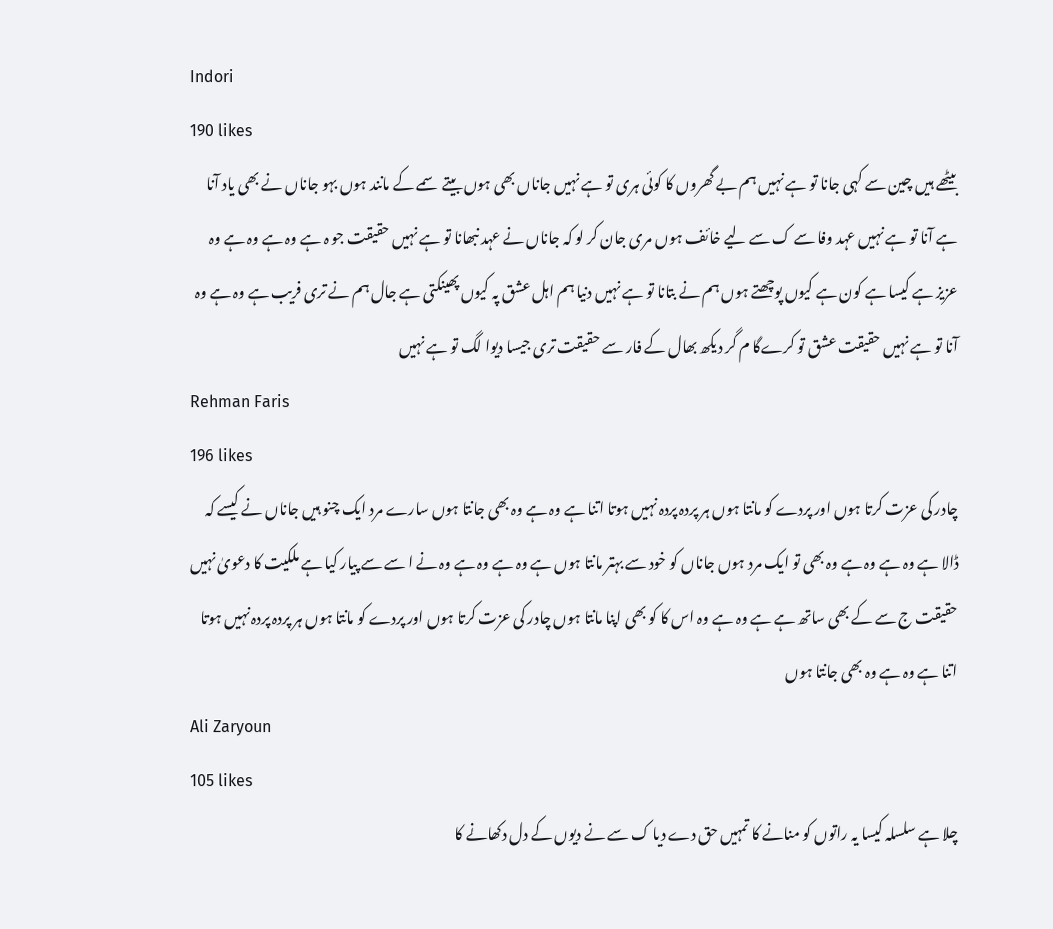Indori
190 likes
بیٹھے ہیں چین سے کہی جانا تو ہے نہیں ہم بے گھروں کا کوئی ہری تو ہے نہیں جاناں بھی ہوں بیتے سمے کے مانند ہوں بہو جاناں نے بھی یاد آنا ہے آنا تو ہے نہیں عہد وفا سے ک سے لیے خائف ہوں مری جان کر لو کہ جاناں نے عہد نبھانا تو ہے نہیں حقیقت جو ہ ہے وہ ہے وہ ہے وہ عزیز ہے کیسا ہے کون ہے کیوں پوچھتے ہوں ہم نے بتانا تو ہے نہیں دنیا ہم اہل عشق پہ کیوں پھینکتی ہے جال ہم نے تری فریب ہے وہ ہے وہ آنا تو ہے نہیں حقیقت عشق تو کرےگا م گر دیکھ بھال کے فار سے حقیقت تری جیسا دیوا لگ تو ہے نہیں
Rehman Faris
196 likes
چادر کی عزت کرتا ہوں اور پردے کو مانتا ہوں ہر پردہ پردہ نہیں ہوتا اتنا ہے وہ ہے وہ بھی جانتا ہوں سارے مرد ایک چنو ہیں جاناں نے کیسے کہ ڈالا ہے وہ ہے وہ ہے وہ بھی تو ایک مرد ہوں جاناں کو خود سے بہتر مانتا ہوں ہے وہ ہے وہ ہے وہ نے ا سے سے پیار کیا ہے ملکیت کا دعویٰ نہیں حقیقت ج سے کے بھی ساتھ ہے ہے وہ ہے وہ اس کا کو بھی اپنا مانتا ہوں چادر کی عزت کرتا ہوں اور پردے کو مانتا ہوں ہر پردہ پردہ نہیں ہوتا اتنا ہے وہ ہے وہ بھی جانتا ہوں
Ali Zaryoun
105 likes
چلا ہے سلسلہ کیسا یہ راتوں کو منانے کا تمہیں حق دے دیا ک سے نے دیوں کے دل دکھانے کا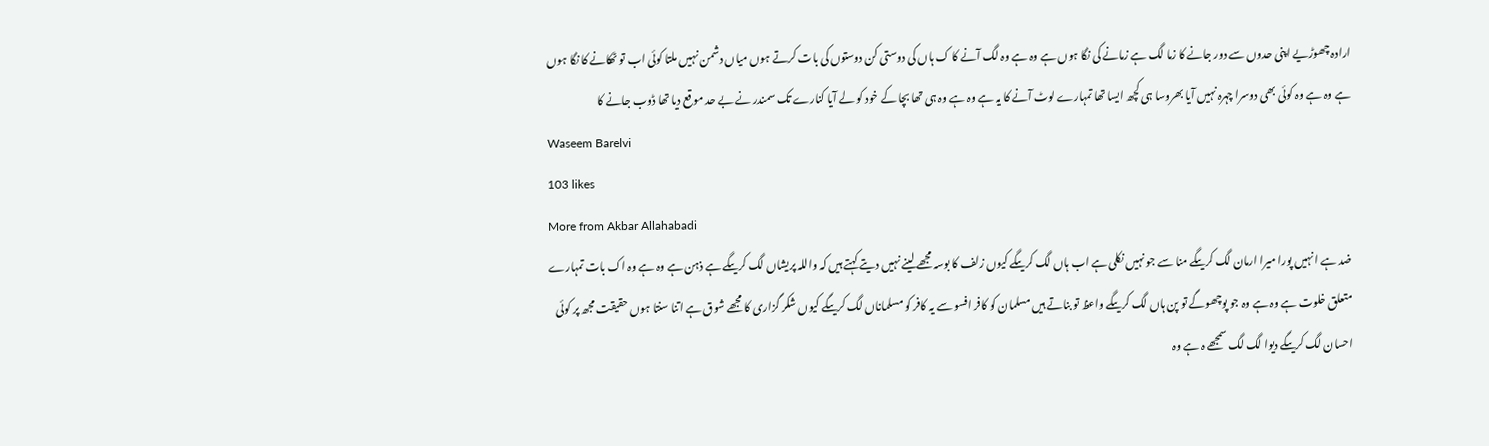ارادہ چھوڑیے اپنی حدوں سے دور جانے کا زما لگ ہے زمانے کی نگا ہوں ہے وہ ہے وہ لگ آنے کا ک ہاں کی دوستی کن دوستوں کی بات کرتے ہوں میاں دشمن نہیں ملتا کوئی اب تو ٹھکانے کا نگا ہوں ہے وہ ہے وہ کوئی بھی دوسرا چہرہ نہیں آیا بھروسا ہی کچھ ایسا تھا تمہارے لوٹ آنے کا یہ ہے وہ ہے وہ ہی تھا بچا کے خود کو لے آیا کنارے تک سمندر نے بے حد موقع دیا تھا ڈوب جانے کا
Waseem Barelvi
103 likes
More from Akbar Allahabadi
ضد ہے ا نہیں پورا میرا ارمان لگ کریںگے منا سے جو نہیں نکلی ہے اب ہاں لگ کریںگے کیوں زلف کا بوسہ مجھے لینے نہیں دیتے کہتے ہیں کہ واللہ پریشاں لگ کریںگے ہے ذہن ہے وہ ہے وہ اک بات تمہارے متعلق خلوت ہے وہ ہے وہ جو پوچھوگے تو پن ہاں لگ کریںگے واعظ تو بناتے ہیں مسلمان کو کافر افسو سے یہ کافر کو مسلماناں لگ کریںگے کیوں شکر گزاری کا مجھے شوق ہے اتنا سنتا ہوں حقیقت مجھ پر کوئی احسان لگ کریںگے دیوا لگ لگ سمجھے ہ ہے وہ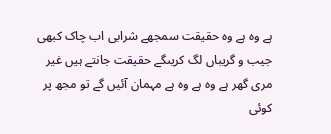ہے وہ ہے وہ حقیقت سمجھے شرابی اب چاک کبھی جیب و گریباں لگ کریںگے حقیقت جانتے ہیں غیر مری گھر ہے وہ ہے وہ ہے مہمان آئیں گے تو مجھ پر کوئی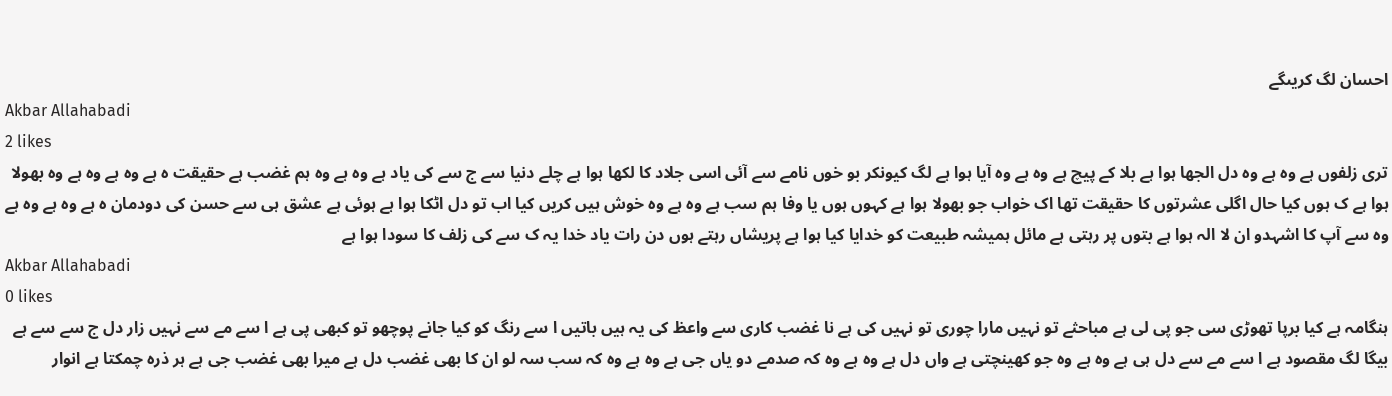احسان لگ کریںگے
Akbar Allahabadi
2 likes
تری زلفوں ہے وہ ہے وہ دل الجھا ہوا ہے بلا کے پیچ ہے وہ ہے وہ آیا ہوا ہے لگ کیونکر بو خوں نامے سے آئی اسی جلاد کا لکھا ہوا ہے چلے دنیا سے ج سے کی یاد ہے وہ ہے وہ ہم غضب ہے حقیقت ہ ہے وہ ہے وہ ہے وہ بھولا ہوا ہے ک ہوں کیا حال اگلی عشرتوں کا حقیقت تھا اک خواب جو بھولا ہوا ہے کہوں ہوں یا وفا ہم سب ہے وہ ہے وہ خوش ہیں کریں کیا اب تو دل اٹکا ہوا ہے ہوئی ہے عشق ہی سے حسن کی دودمان ہ ہے وہ ہے وہ ہے وہ سے آپ کا اشہدو ان لا الہ ہوا ہے بتوں پر رہتی ہے مائل ہمیشہ طبیعت کو خدایا کیا ہوا ہے پریشاں رہتے ہوں دن رات یاد خدا یہ ک سے کی زلف کا سودا ہوا ہے
Akbar Allahabadi
0 likes
ہنگامہ ہے کیا برپا تھوڑی سی جو پی لی ہے مباحثے تو نہیں مارا چوری تو نہیں کی ہے نا غضب کاری سے واعظ کی یہ ہیں باتیں ا سے رنگ کو کیا جانے پوچھو تو کبھی پی ہے ا سے مے سے نہیں زار دل ج سے سے ہے بیگا لگ مقصود ہے ا سے مے سے دل ہی ہے وہ ہے وہ جو کھینچتی ہے واں دل ہے وہ ہے وہ کہ صدمے دو یاں جی ہے وہ ہے وہ کہ سب سہ لو ان کا بھی غضب دل ہے میرا بھی غضب جی ہے ہر ذرہ چمکتا ہے انوار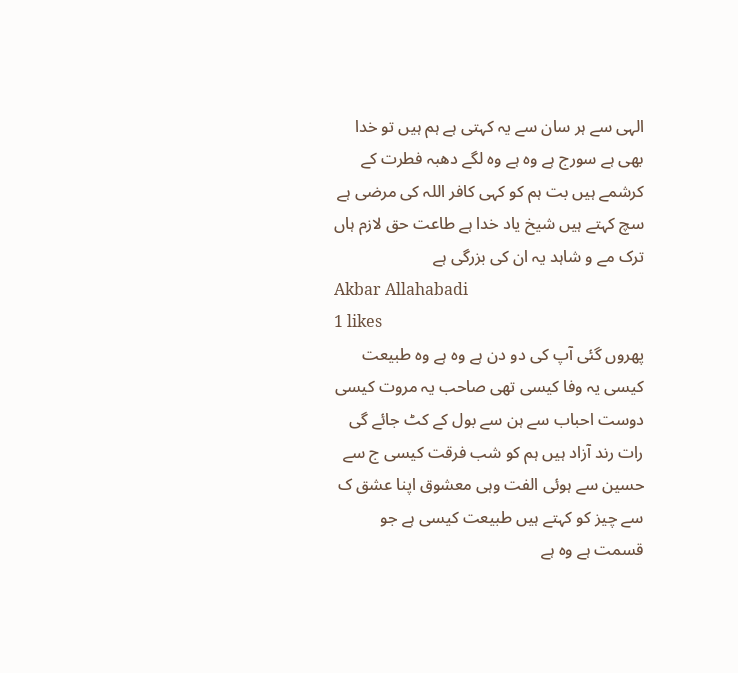الہی سے ہر سان سے یہ کہتی ہے ہم ہیں تو خدا بھی ہے سورج ہے وہ ہے وہ لگے دھبہ فطرت کے کرشمے ہیں بت ہم کو کہی کافر اللہ کی مرضی ہے سچ کہتے ہیں شیخ یاد خدا ہے طاعت حق لازم ہاں ترک مے و شاہد یہ ان کی بزرگی ہے
Akbar Allahabadi
1 likes
پھروں گئی آپ کی دو دن ہے وہ ہے وہ طبیعت کیسی یہ وفا کیسی تھی صاحب یہ مروت کیسی دوست احباب سے ہن سے بول کے کٹ جائے گی رات رند آزاد ہیں ہم کو شب فرقت کیسی ج سے حسین سے ہوئی الفت وہی معشوق اپنا عشق ک سے چیز کو کہتے ہیں طبیعت کیسی ہے جو قسمت ہے وہ ہے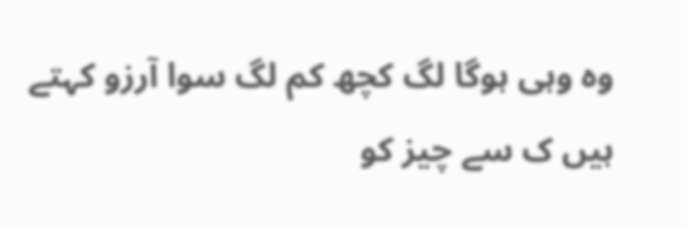وہ وہی ہوگا لگ کچھ کم لگ سوا آرزو کہتے ہیں ک سے چیز کو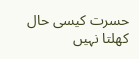حسرت کیسی حال کھلتا نہیں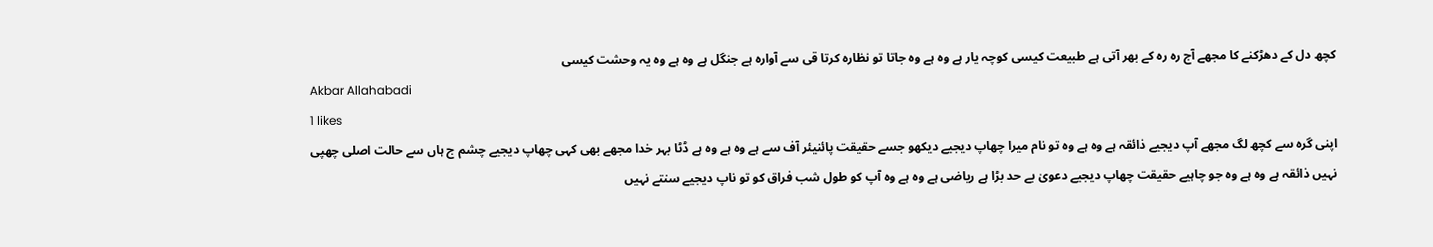کچھ دل کے دھڑکنے کا مجھے آج رہ رہ کے بھر آتی ہے طبیعت کیسی کوچہ یار ہے وہ ہے وہ جاتا تو نظارہ کرتا قی سے آوارہ ہے جنگل ہے وہ ہے وہ یہ وحشت کیسی
Akbar Allahabadi
1 likes
اپنی گرہ سے کچھ لگ مجھے آپ دیجیے ذائقہ ہے وہ ہے وہ تو نام میرا چھاپ دیجیے دیکھو جسے حقیقت پائنیئر آف سے ہے وہ ہے وہ ہے ڈٹا بہر خدا مجھے بھی کہی چھاپ دیجیے چشم ج ہاں سے حالت اصلی چھپی نہیں ذائقہ ہے وہ ہے وہ جو چاہیے حقیقت چھاپ دیجیے دعویٰ بے حد بڑا ہے ریاضی ہے وہ ہے وہ آپ کو طول شب فراق کو تو ناپ دیجیے سنتے نہیں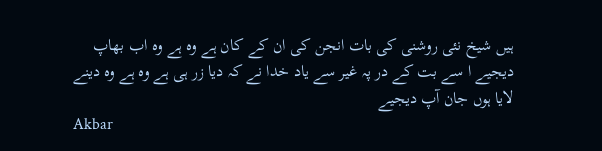ہیں شیخ نئی روشنی کی بات انجن کی ان کے کان ہے وہ ہے وہ اب بھاپ دیجیے ا سے بت کے در پہ غیر سے یاد خدا نے کہ دیا زر ہی ہے وہ ہے وہ دینے لایا ہوں جان آپ دیجیے
Akbar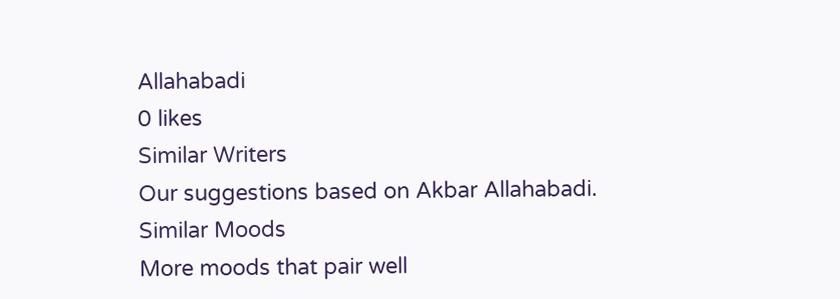Allahabadi
0 likes
Similar Writers
Our suggestions based on Akbar Allahabadi.
Similar Moods
More moods that pair well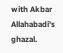with Akbar Allahabadi's ghazal.